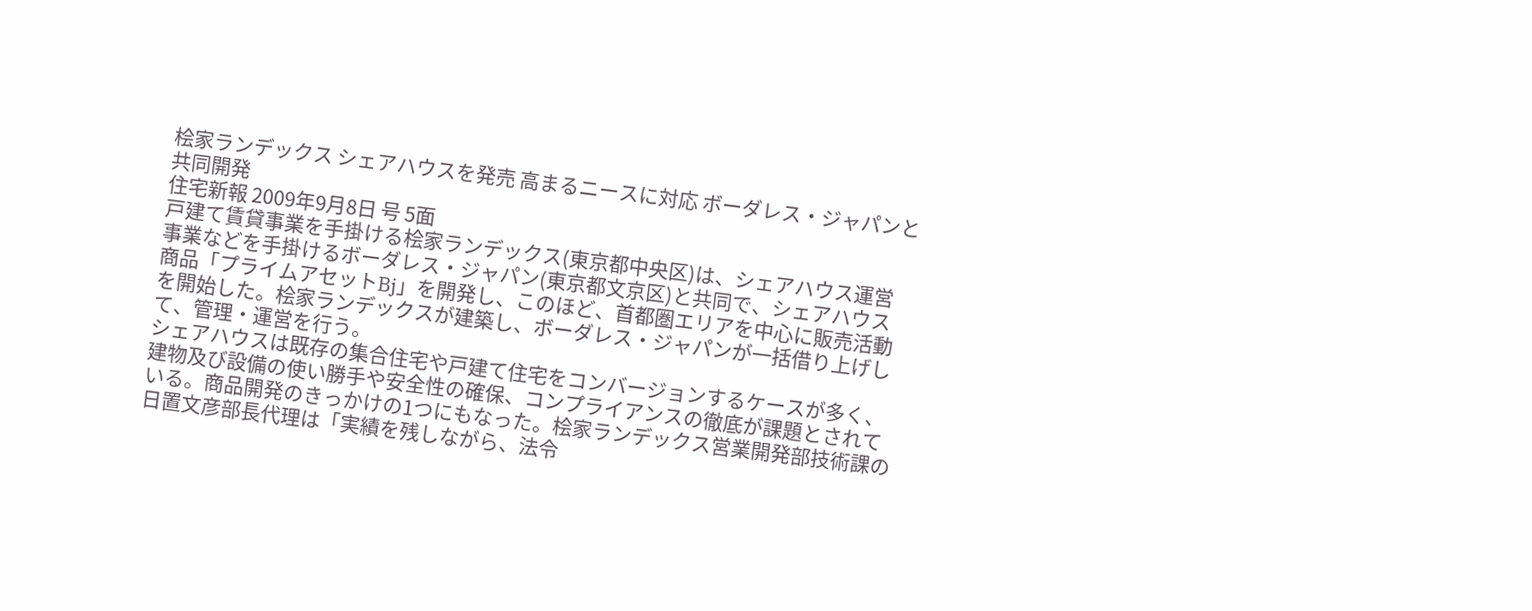桧家ランデックス シェアハウスを発売 高まるニースに対応 ボーダレス・ジャパンと共同開発
住宅新報 2009年9月8日 号 5面
戸建て賃貸事業を手掛ける桧家ランデックス(東京都中央区)は、シェアハウス運営事業などを手掛けるボーダレス・ジャパン(東京都文京区)と共同で、シェアハウス商品「プライムアセットBj」を開発し、このほど、首都圏エリアを中心に販売活動を開始した。桧家ランデックスが建築し、ボーダレス・ジャパンが一括借り上げして、管理・運営を行う。
シェアハウスは既存の集合住宅や戸建て住宅をコンバージョンするケースが多く、建物及び設備の使い勝手や安全性の確保、コンプライアンスの徹底が課題とされている。商品開発のきっかけの1つにもなった。桧家ランデックス営業開発部技術課の日置文彦部長代理は「実績を残しながら、法令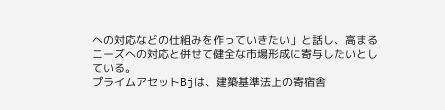への対応などの仕組みを作っていきたい」と話し、高まるニーズへの対応と併せて健全な市場形成に寄与したいとしている。
プライムアセットBjは、建築基準法上の寄宿舎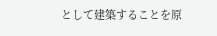として建築することを原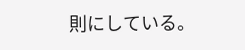則にしている。